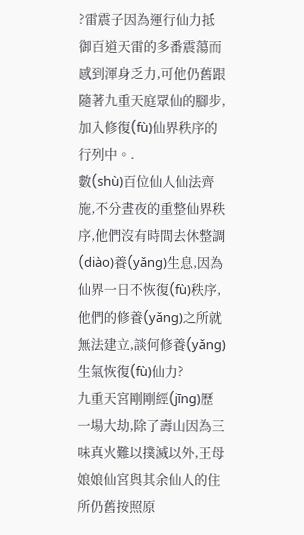?雷震子因為運行仙力抵御百道天雷的多番震蕩而感到渾身乏力,可他仍舊跟隨著九重天庭眾仙的腳步,加入修復(fù)仙界秩序的行列中。.
數(shù)百位仙人仙法齊施,不分晝夜的重整仙界秩序,他們沒有時間去休整調(diào)養(yǎng)生息,因為仙界一日不恢復(fù)秩序,他們的修養(yǎng)之所就無法建立,談何修養(yǎng)生氣恢復(fù)仙力?
九重天宮剛剛經(jīng)歷一場大劫,除了壽山因為三味真火難以撲滅以外,王母娘娘仙宮與其余仙人的住所仍舊按照原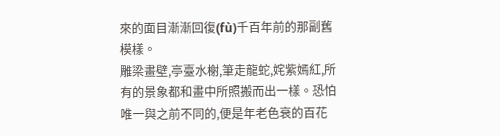來的面目漸漸回復(fù)千百年前的那副舊模樣。
雕梁畫壁,亭臺水榭,筆走龍蛇,姹紫嫣紅,所有的景象都和畫中所照搬而出一樣。恐怕唯一與之前不同的,便是年老色衰的百花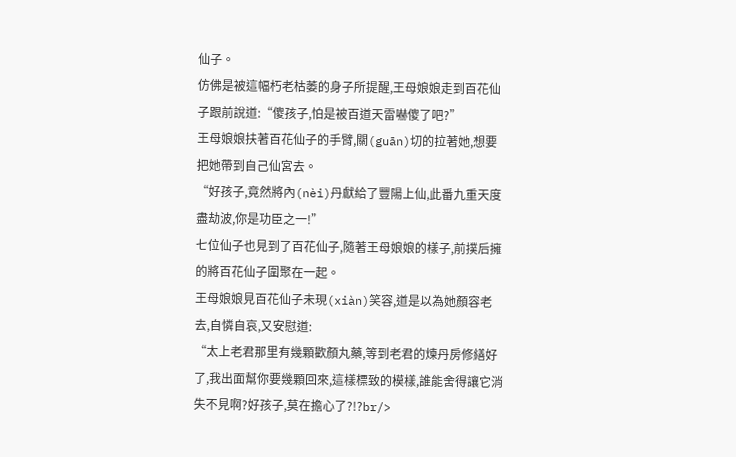仙子。
仿佛是被這幅朽老枯萎的身子所提醒,王母娘娘走到百花仙子跟前說道:“傻孩子,怕是被百道天雷嚇傻了吧?”
王母娘娘扶著百花仙子的手臂,關(guān)切的拉著她,想要把她帶到自己仙宮去。
“好孩子,竟然將內(nèi)丹獻給了豐陽上仙,此番九重天度盡劫波,你是功臣之一!”
七位仙子也見到了百花仙子,隨著王母娘娘的樣子,前撲后擁的將百花仙子圍聚在一起。
王母娘娘見百花仙子未現(xiàn)笑容,道是以為她顏容老去,自憐自哀,又安慰道:
“太上老君那里有幾顆歡顏丸藥,等到老君的煉丹房修繕好了,我出面幫你要幾顆回來,這樣標致的模樣,誰能舍得讓它消失不見啊?好孩子,莫在擔心了?!?br/>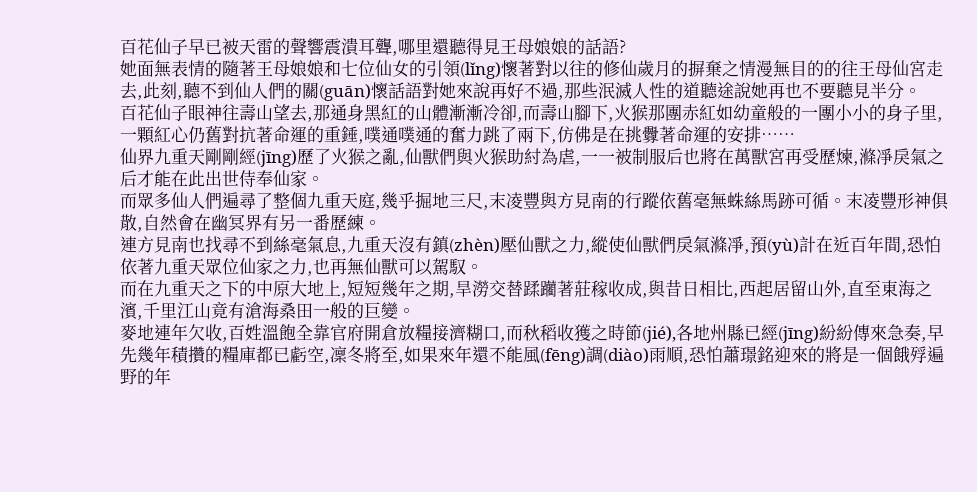百花仙子早已被天雷的聲響震潰耳聾,哪里還聽得見王母娘娘的話語?
她面無表情的隨著王母娘娘和七位仙女的引領(lǐng)懷著對以往的修仙歲月的摒棄之情漫無目的的往王母仙宮走去,此刻,聽不到仙人們的關(guān)懷話語對她來說再好不過,那些泯滅人性的道聽途說她再也不要聽見半分。
百花仙子眼神往壽山望去,那通身黑紅的山體漸漸冷卻,而壽山腳下,火猴那團赤紅如幼童般的一團小小的身子里,一顆紅心仍舊對抗著命運的重錘,噗通噗通的奮力跳了兩下,仿佛是在挑釁著命運的安排……
仙界九重天剛剛經(jīng)歷了火猴之亂,仙獸們與火猴助紂為虐,一一被制服后也將在萬獸宮再受歷煉,滌凈戾氣之后才能在此出世侍奉仙家。
而眾多仙人們遍尋了整個九重天庭,幾乎掘地三尺,末凌豐與方見南的行蹤依舊毫無蛛絲馬跡可循。末凌豐形神俱散,自然會在幽冥界有另一番歷練。
連方見南也找尋不到絲毫氣息,九重天沒有鎮(zhèn)壓仙獸之力,縱使仙獸們戾氣滌凈,預(yù)計在近百年間,恐怕依著九重天眾位仙家之力,也再無仙獸可以駕馭。
而在九重天之下的中原大地上,短短幾年之期,旱澇交替蹂躪著莊稼收成,與昔日相比,西起居留山外,直至東海之濱,千里江山竟有滄海桑田一般的巨變。
麥地連年欠收,百姓溫飽全靠官府開倉放糧接濟糊口,而秋稻收獲之時節(jié),各地州縣已經(jīng)紛紛傳來急奏,早先幾年積攢的糧庫都已虧空,凜冬將至,如果來年還不能風(fēng)調(diào)雨順,恐怕蕭璟銘迎來的將是一個餓殍遍野的年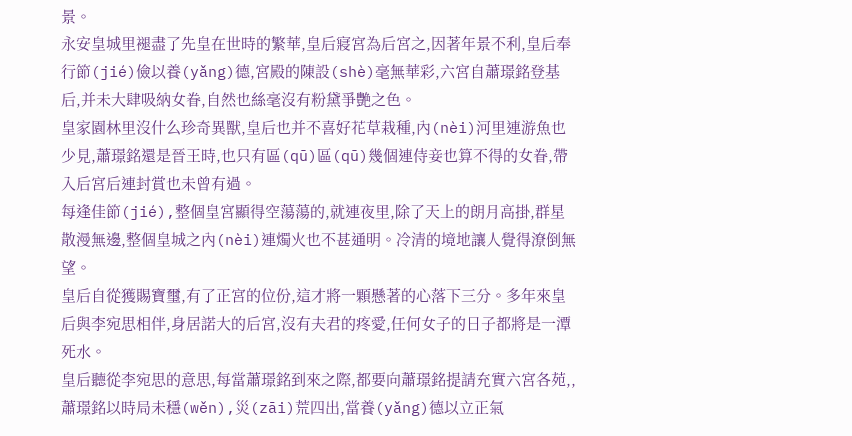景。
永安皇城里褪盡了先皇在世時的繁華,皇后寢宮為后宮之,因著年景不利,皇后奉行節(jié)儉以養(yǎng)德,宮殿的陳設(shè)毫無華彩,六宮自蕭璟銘登基后,并未大肆吸納女眷,自然也絲毫沒有粉黛爭艷之色。
皇家園林里沒什么珍奇異獸,皇后也并不喜好花草栽種,內(nèi)河里連游魚也少見,蕭璟銘還是晉王時,也只有區(qū)區(qū)幾個連侍妾也算不得的女眷,帶入后宮后連封賞也未曾有過。
每逢佳節(jié),整個皇宮顯得空蕩蕩的,就連夜里,除了天上的朗月高掛,群星散漫無邊,整個皇城之內(nèi)連燭火也不甚通明。冷清的境地讓人覺得潦倒無望。
皇后自從獲賜寶璽,有了正宮的位份,這才將一顆懸著的心落下三分。多年來皇后與李宛思相伴,身居諾大的后宮,沒有夫君的疼愛,任何女子的日子都將是一潭死水。
皇后聽從李宛思的意思,每當蕭璟銘到來之際,都要向蕭璟銘提請充實六宮各苑,,蕭璟銘以時局未穩(wěn),災(zāi)荒四出,當養(yǎng)德以立正氣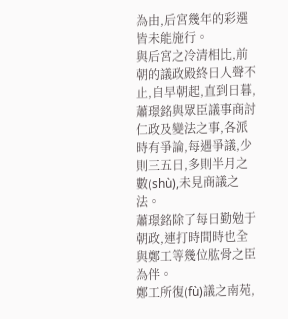為由,后宮幾年的彩選皆未能施行。
與后宮之冷清相比,前朝的議政殿終日人聲不止,自早朝起,直到日暮,蕭璟銘與眾臣議事商討仁政及變法之事,各派時有爭論,每遇爭議,少則三五日,多則半月之數(shù),未見商議之法。
蕭璟銘除了每日勤勉于朝政,連打時間時也全與鄭工等幾位肱骨之臣為伴。
鄭工所復(fù)議之南苑,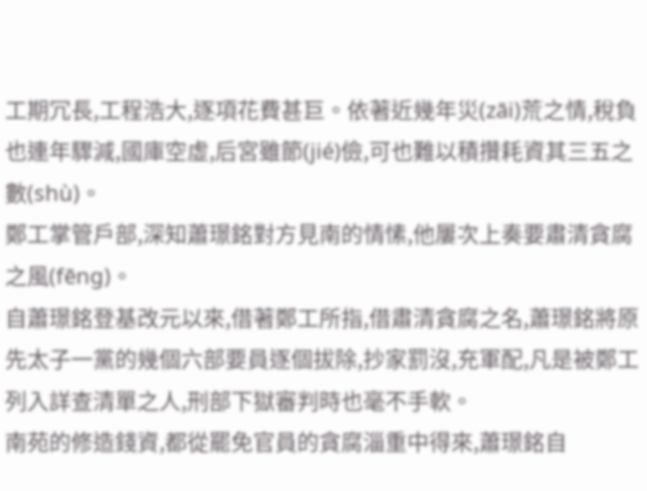工期冗長,工程浩大,逐項花費甚巨。依著近幾年災(zāi)荒之情,稅負也連年驟減,國庫空虛,后宮雖節(jié)儉,可也難以積攢耗資其三五之數(shù)。
鄭工掌管戶部,深知蕭璟銘對方見南的情愫,他屢次上奏要肅清貪腐之風(fēng)。
自蕭璟銘登基改元以來,借著鄭工所指,借肅清貪腐之名,蕭璟銘將原先太子一黨的幾個六部要員逐個拔除,抄家罰沒,充軍配,凡是被鄭工列入詳查清單之人,刑部下獄審判時也毫不手軟。
南苑的修造錢資,都從罷免官員的貪腐淄重中得來,蕭璟銘自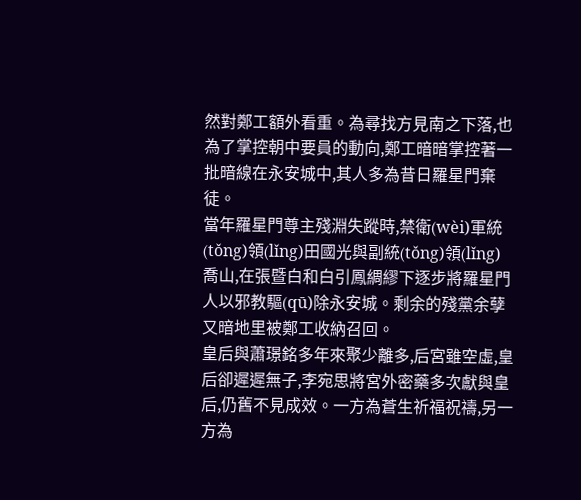然對鄭工額外看重。為尋找方見南之下落,也為了掌控朝中要員的動向,鄭工暗暗掌控著一批暗線在永安城中,其人多為昔日羅星門棄徒。
當年羅星門尊主殘淵失蹤時,禁衛(wèi)軍統(tǒng)領(lǐng)田國光與副統(tǒng)領(lǐng)喬山,在張暨白和白引鳳綢繆下逐步將羅星門人以邪教驅(qū)除永安城。剩余的殘黨余孽又暗地里被鄭工收納召回。
皇后與蕭璟銘多年來聚少離多,后宮雖空虛,皇后卻遲遲無子,李宛思將宮外密藥多次獻與皇后,仍舊不見成效。一方為蒼生祈福祝禱,另一方為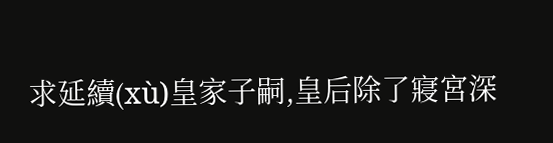求延續(xù)皇家子嗣,皇后除了寢宮深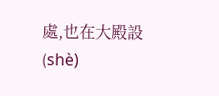處,也在大殿設(shè)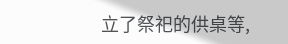立了祭祀的供桌等,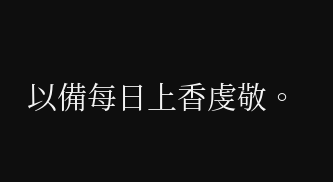以備每日上香虔敬。